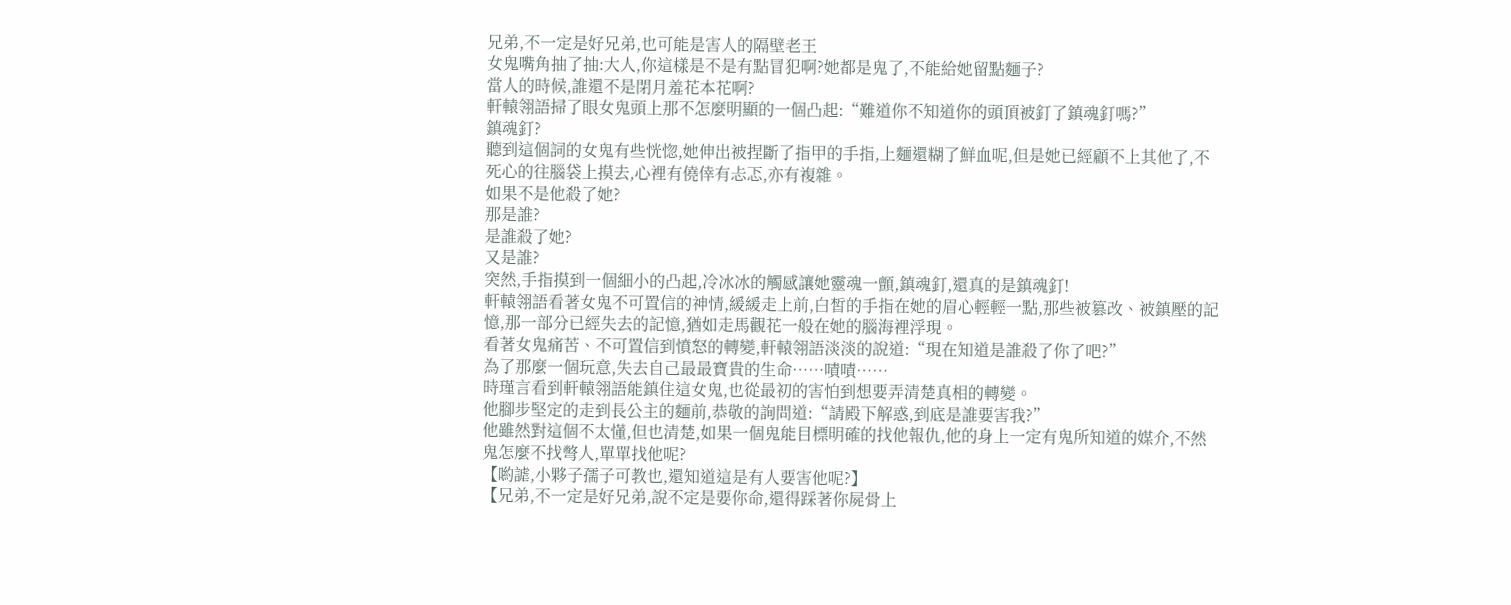兄弟,不一定是好兄弟,也可能是害人的隔壁老王
女鬼嘴角抽了抽:大人,你這樣是不是有點冒犯啊?她都是鬼了,不能給她留點麵子?
當人的時候,誰還不是閉月羞花本花啊?
軒轅翎語掃了眼女鬼頭上那不怎麼明顯的一個凸起:“難道你不知道你的頭頂被釘了鎮魂釘嗎?”
鎮魂釘?
聽到這個詞的女鬼有些恍惚,她伸出被捏斷了指甲的手指,上麵還糊了鮮血呢,但是她已經顧不上其他了,不死心的往腦袋上摸去,心裡有僥倖有忐忑,亦有複雜。
如果不是他殺了她?
那是誰?
是誰殺了她?
又是誰?
突然,手指摸到一個細小的凸起,冷冰冰的觸感讓她靈魂一顫,鎮魂釘,還真的是鎮魂釘!
軒轅翎語看著女鬼不可置信的神情,緩緩走上前,白皙的手指在她的眉心輕輕一點,那些被篡改、被鎮壓的記憶,那一部分已經失去的記憶,猶如走馬觀花一般在她的腦海裡浮現。
看著女鬼痛苦、不可置信到憤怒的轉變,軒轅翎語淡淡的說道:“現在知道是誰殺了你了吧?”
為了那麼一個玩意,失去自己最最寶貴的生命……嘖嘖……
時瑾言看到軒轅翎語能鎮住這女鬼,也從最初的害怕到想要弄清楚真相的轉變。
他腳步堅定的走到長公主的麵前,恭敬的詢問道:“請殿下解惑,到底是誰要害我?”
他雖然對這個不太懂,但也清楚,如果一個鬼能目標明確的找他報仇,他的身上一定有鬼所知道的媒介,不然鬼怎麼不找彆人,單單找他呢?
【喲謔,小夥子孺子可教也,還知道這是有人要害他呢?】
【兄弟,不一定是好兄弟,說不定是要你命,還得踩著你屍骨上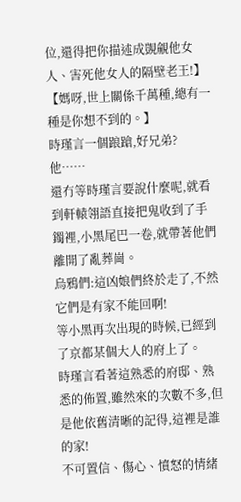位,還得把你描述成覬覦他女人、害死他女人的隔壁老王!】
【媽呀,世上關係千萬種,總有一種是你想不到的。】
時瑾言一個踉蹌,好兄弟?
他……
還冇等時瑾言要說什麼呢,就看到軒轅翎語直接把鬼收到了手鐲裡,小黑尾巴一卷,就帶著他們離開了亂葬崗。
烏鴉們:這凶娘們終於走了,不然它們是有家不能回啊!
等小黑再次出現的時候,已經到了京都某個大人的府上了。
時瑾言看著這熟悉的府邸、熟悉的佈置,雖然來的次數不多,但是他依舊清晰的記得,這裡是誰的家!
不可置信、傷心、憤怒的情緒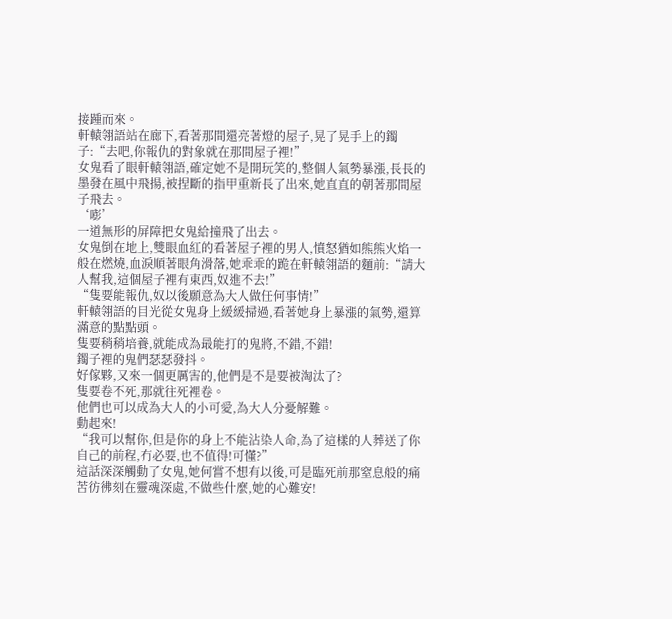接踵而來。
軒轅翎語站在廊下,看著那間還亮著燈的屋子,晃了晃手上的鐲子:“去吧,你報仇的對象就在那間屋子裡!”
女鬼看了眼軒轅翎語,確定她不是開玩笑的,整個人氣勢暴漲,長長的墨發在風中飛揚,被捏斷的指甲重新長了出來,她直直的朝著那間屋子飛去。
‘嘭’
一道無形的屏障把女鬼給撞飛了出去。
女鬼倒在地上,雙眼血紅的看著屋子裡的男人,憤怒猶如熊熊火焰一般在燃燒,血淚順著眼角滑落,她乖乖的跪在軒轅翎語的麵前:“請大人幫我,這個屋子裡有東西,奴進不去!”
“隻要能報仇,奴以後願意為大人做任何事情!”
軒轅翎語的目光從女鬼身上緩緩掃過,看著她身上暴漲的氣勢,還算滿意的點點頭。
隻要稍稍培養,就能成為最能打的鬼將,不錯,不錯!
鐲子裡的鬼們瑟瑟發抖。
好傢夥,又來一個更厲害的,他們是不是要被淘汰了?
隻要卷不死,那就往死裡卷。
他們也可以成為大人的小可愛,為大人分憂解難。
動起來!
“我可以幫你,但是你的身上不能沾染人命,為了這樣的人葬送了你自己的前程,冇必要,也不值得!可懂?”
這話深深觸動了女鬼,她何嘗不想有以後,可是臨死前那窒息般的痛苦彷彿刻在靈魂深處,不做些什麼,她的心難安!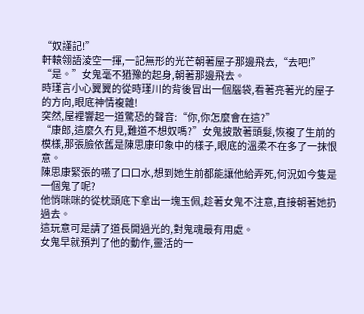“奴謹記!”
軒轅翎語淩空一揮,一記無形的光芒朝著屋子那邊飛去,“去吧!”
“是。”女鬼毫不猶豫的起身,朝著那邊飛去。
時瑾言小心翼翼的從時瑾川的背後冒出一個腦袋,看著亮著光的屋子的方向,眼底神情複雜!
突然,屋裡響起一道驚恐的聲音:“你,你怎麼會在這?”
“康郎,這麼久冇見,難道不想奴嗎?”女鬼披散著頭髮,恢複了生前的模樣,那張臉依舊是陳思康印象中的樣子,眼底的溫柔不在多了一抹恨意。
陳思康緊張的嚥了口口水,想到她生前都能讓他給弄死,何況如今隻是一個鬼了呢?
他悄咪咪的從枕頭底下拿出一塊玉佩,趁著女鬼不注意,直接朝著她扔過去。
這玩意可是請了道長開過光的,對鬼魂最有用處。
女鬼早就預判了他的動作,靈活的一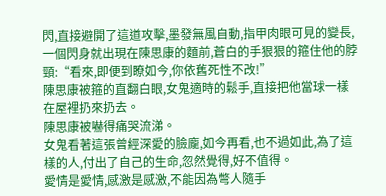閃,直接避開了這道攻擊,墨發無風自動,指甲肉眼可見的變長,一個閃身就出現在陳思康的麵前,蒼白的手狠狠的箍住他的脖頸:“看來,即便到瞭如今,你依舊死性不改!”
陳思康被箍的直翻白眼,女鬼適時的鬆手,直接把他當球一樣在屋裡扔來扔去。
陳思康被嚇得痛哭流涕。
女鬼看著這張曾經深愛的臉龐,如今再看,也不過如此,為了這樣的人,付出了自己的生命,忽然覺得,好不值得。
愛情是愛情,感激是感激,不能因為彆人隨手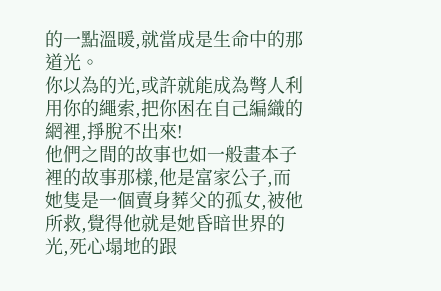的一點溫暖,就當成是生命中的那道光。
你以為的光,或許就能成為彆人利用你的繩索,把你困在自己編織的網裡,掙脫不出來!
他們之間的故事也如一般畫本子裡的故事那樣,他是富家公子,而她隻是一個賣身葬父的孤女,被他所救,覺得他就是她昏暗世界的光,死心塌地的跟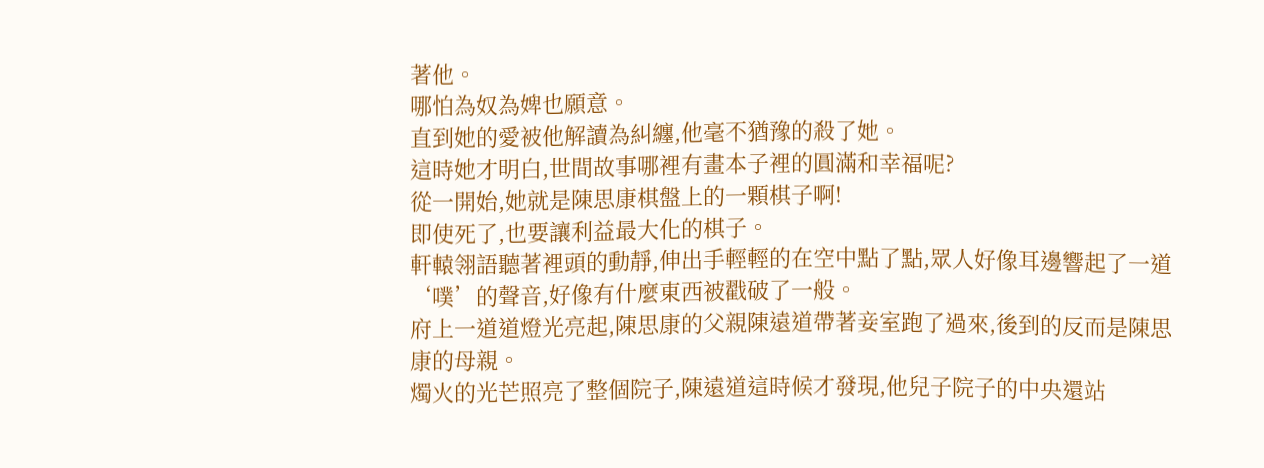著他。
哪怕為奴為婢也願意。
直到她的愛被他解讀為糾纏,他毫不猶豫的殺了她。
這時她才明白,世間故事哪裡有畫本子裡的圓滿和幸福呢?
從一開始,她就是陳思康棋盤上的一顆棋子啊!
即使死了,也要讓利益最大化的棋子。
軒轅翎語聽著裡頭的動靜,伸出手輕輕的在空中點了點,眾人好像耳邊響起了一道‘噗’的聲音,好像有什麼東西被戳破了一般。
府上一道道燈光亮起,陳思康的父親陳遠道帶著妾室跑了過來,後到的反而是陳思康的母親。
燭火的光芒照亮了整個院子,陳遠道這時候才發現,他兒子院子的中央還站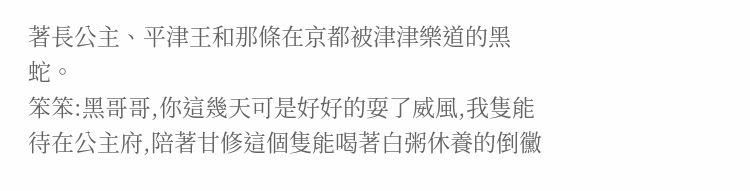著長公主、平津王和那條在京都被津津樂道的黑蛇。
笨笨:黑哥哥,你這幾天可是好好的耍了威風,我隻能待在公主府,陪著甘修這個隻能喝著白粥休養的倒黴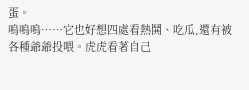蛋。
嗚嗚嗚……它也好想四處看熱鬨、吃瓜,還有被各種爺爺投喂。虎虎看著自己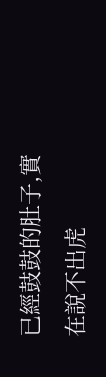已經鼓鼓的肚子,實在說不出虎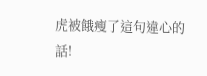虎被餓瘦了這句違心的話!